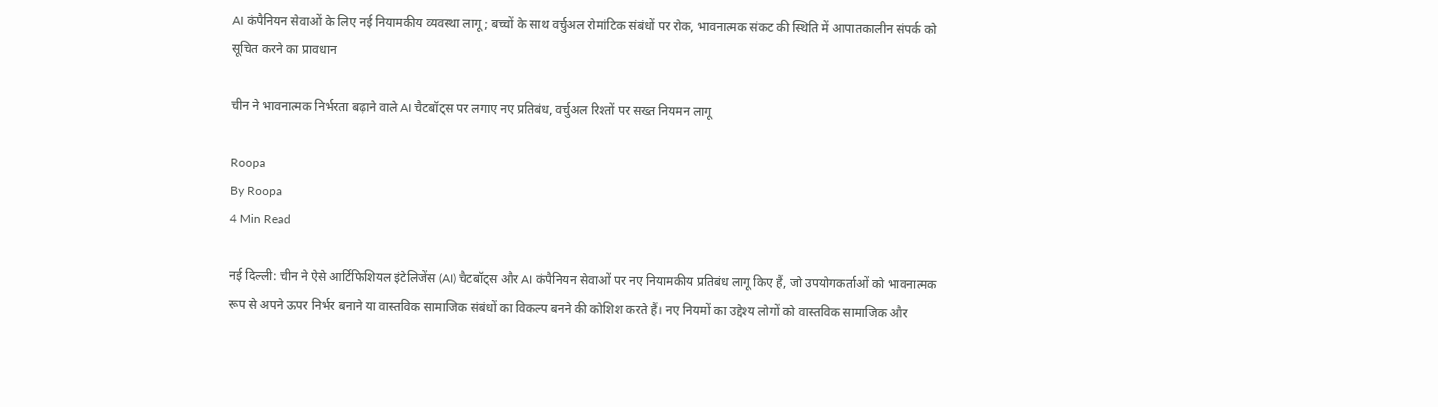AI कंपैनियन सेवाओं के लिए नई नियामकीय व्यवस्था लागू; बच्चों के साथ वर्चुअल रोमांटिक संबंधों पर रोक, भावनात्मक संकट की स्थिति में आपातकालीन संपर्क को सूचित करने का प्रावधान

चीन ने भावनात्मक निर्भरता बढ़ाने वाले AI चैटबॉट्स पर लगाए नए प्रतिबंध, वर्चुअल रिश्तों पर सख्त नियमन लागू

Roopa
By Roopa
4 Min Read

नई दिल्ली: चीन ने ऐसे आर्टिफिशियल इंटेलिजेंस (AI) चैटबॉट्स और AI कंपैनियन सेवाओं पर नए नियामकीय प्रतिबंध लागू किए हैं, जो उपयोगकर्ताओं को भावनात्मक रूप से अपने ऊपर निर्भर बनाने या वास्तविक सामाजिक संबंधों का विकल्प बनने की कोशिश करते हैं। नए नियमों का उद्देश्य लोगों को वास्तविक सामाजिक और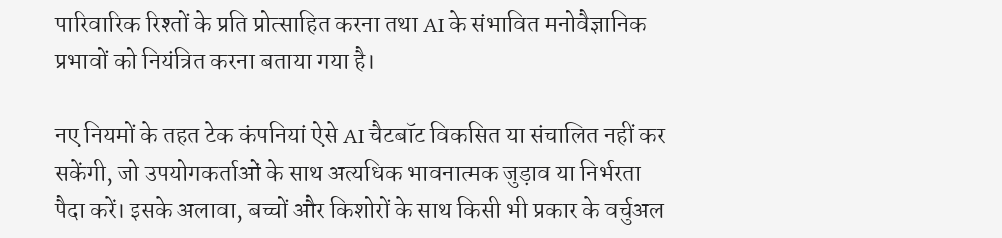पारिवारिक रिश्तों के प्रति प्रोत्साहित करना तथा AI के संभावित मनोवैज्ञानिक प्रभावों को नियंत्रित करना बताया गया है।

नए नियमों के तहत टेक कंपनियां ऐसे AI चैटबॉट विकसित या संचालित नहीं कर सकेंगी, जो उपयोगकर्ताओं के साथ अत्यधिक भावनात्मक जुड़ाव या निर्भरता पैदा करें। इसके अलावा, बच्चों और किशोरों के साथ किसी भी प्रकार के वर्चुअल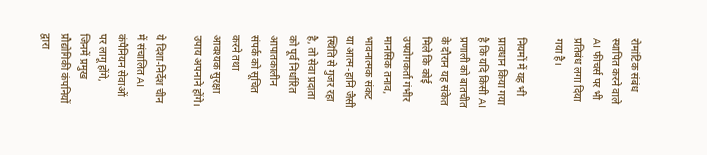रोमांटिक संबंध स्थापित करने वाले AI फीचर्स पर भी प्रतिबंध लगा दिया गया है।

नियमों में यह भी प्रावधान किया गया है कि यदि किसी AI प्रणाली को बातचीत के दौरान यह संकेत मिले कि कोई उपयोगकर्ता गंभीर मानसिक तनाव, भावनात्मक संकट या आत्म-हानि जैसी स्थिति से गुजर रहा है, तो सेवा प्रदाता को पूर्व निर्धारित आपातकालीन संपर्क को सूचित करने तथा आवश्यक सुरक्षा उपाय अपनाने होंगे।

ये दिशा-निर्देश चीन में संचालित AI कंपैनियन सेवाओं पर लागू होंगे, जिनमें प्रमुख प्रौद्योगिकी कंपनियों द्वारा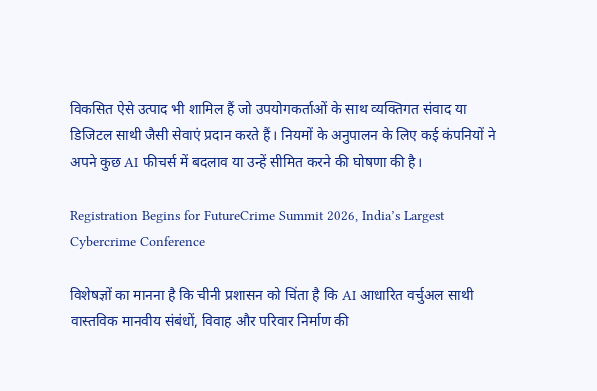विकसित ऐसे उत्पाद भी शामिल हैं जो उपयोगकर्ताओं के साथ व्यक्तिगत संवाद या डिजिटल साथी जैसी सेवाएं प्रदान करते हैं। नियमों के अनुपालन के लिए कई कंपनियों ने अपने कुछ AI फीचर्स में बदलाव या उन्हें सीमित करने की घोषणा की है।

Registration Begins for FutureCrime Summit 2026, India’s Largest Cybercrime Conference

विशेषज्ञों का मानना है कि चीनी प्रशासन को चिंता है कि AI आधारित वर्चुअल साथी वास्तविक मानवीय संबंधों, विवाह और परिवार निर्माण की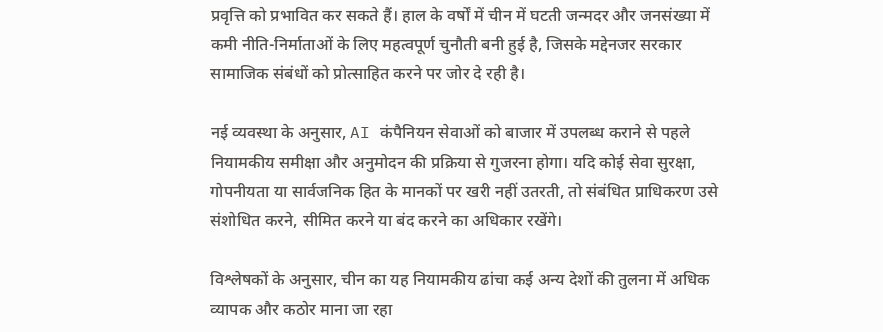प्रवृत्ति को प्रभावित कर सकते हैं। हाल के वर्षों में चीन में घटती जन्मदर और जनसंख्या में कमी नीति-निर्माताओं के लिए महत्वपूर्ण चुनौती बनी हुई है, जिसके मद्देनजर सरकार सामाजिक संबंधों को प्रोत्साहित करने पर जोर दे रही है।

नई व्यवस्था के अनुसार, AI कंपैनियन सेवाओं को बाजार में उपलब्ध कराने से पहले नियामकीय समीक्षा और अनुमोदन की प्रक्रिया से गुजरना होगा। यदि कोई सेवा सुरक्षा, गोपनीयता या सार्वजनिक हित के मानकों पर खरी नहीं उतरती, तो संबंधित प्राधिकरण उसे संशोधित करने, सीमित करने या बंद करने का अधिकार रखेंगे।

विश्लेषकों के अनुसार, चीन का यह नियामकीय ढांचा कई अन्य देशों की तुलना में अधिक व्यापक और कठोर माना जा रहा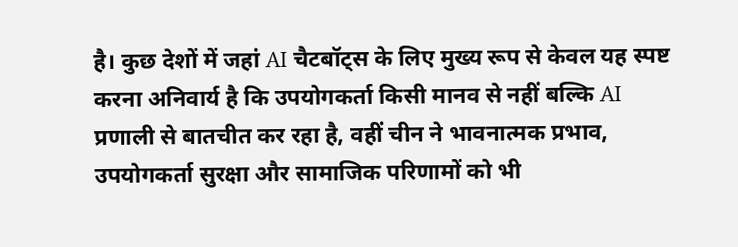है। कुछ देशों में जहां AI चैटबॉट्स के लिए मुख्य रूप से केवल यह स्पष्ट करना अनिवार्य है कि उपयोगकर्ता किसी मानव से नहीं बल्कि AI प्रणाली से बातचीत कर रहा है, वहीं चीन ने भावनात्मक प्रभाव, उपयोगकर्ता सुरक्षा और सामाजिक परिणामों को भी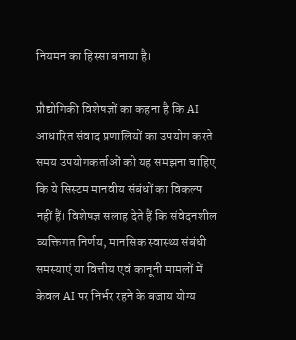नियमन का हिस्सा बनाया है।

प्रौद्योगिकी विशेषज्ञों का कहना है कि AI आधारित संवाद प्रणालियों का उपयोग करते समय उपयोगकर्ताओं को यह समझना चाहिए कि ये सिस्टम मानवीय संबंधों का विकल्प नहीं हैं। विशेषज्ञ सलाह देते हैं कि संवेदनशील व्यक्तिगत निर्णय, मानसिक स्वास्थ्य संबंधी समस्याएं या वित्तीय एवं कानूनी मामलों में केवल AI पर निर्भर रहने के बजाय योग्य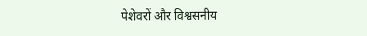पेशेवरों और विश्वसनीय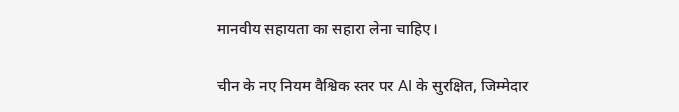मानवीय सहायता का सहारा लेना चाहिए।

चीन के नए नियम वैश्विक स्तर पर AI के सुरक्षित, जिम्मेदार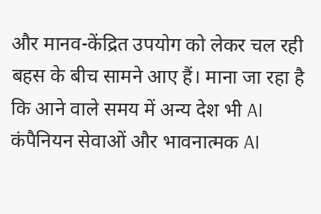और मानव-केंद्रित उपयोग को लेकर चल रही बहस के बीच सामने आए हैं। माना जा रहा है कि आने वाले समय में अन्य देश भी AI कंपैनियन सेवाओं और भावनात्मक AI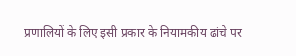प्रणालियों के लिए इसी प्रकार के नियामकीय ढांचे पर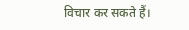विचार कर सकते हैं।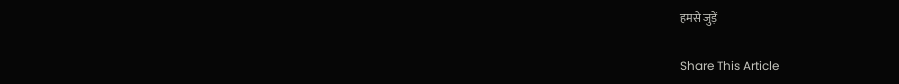हमसे जुड़ें

Share This Article